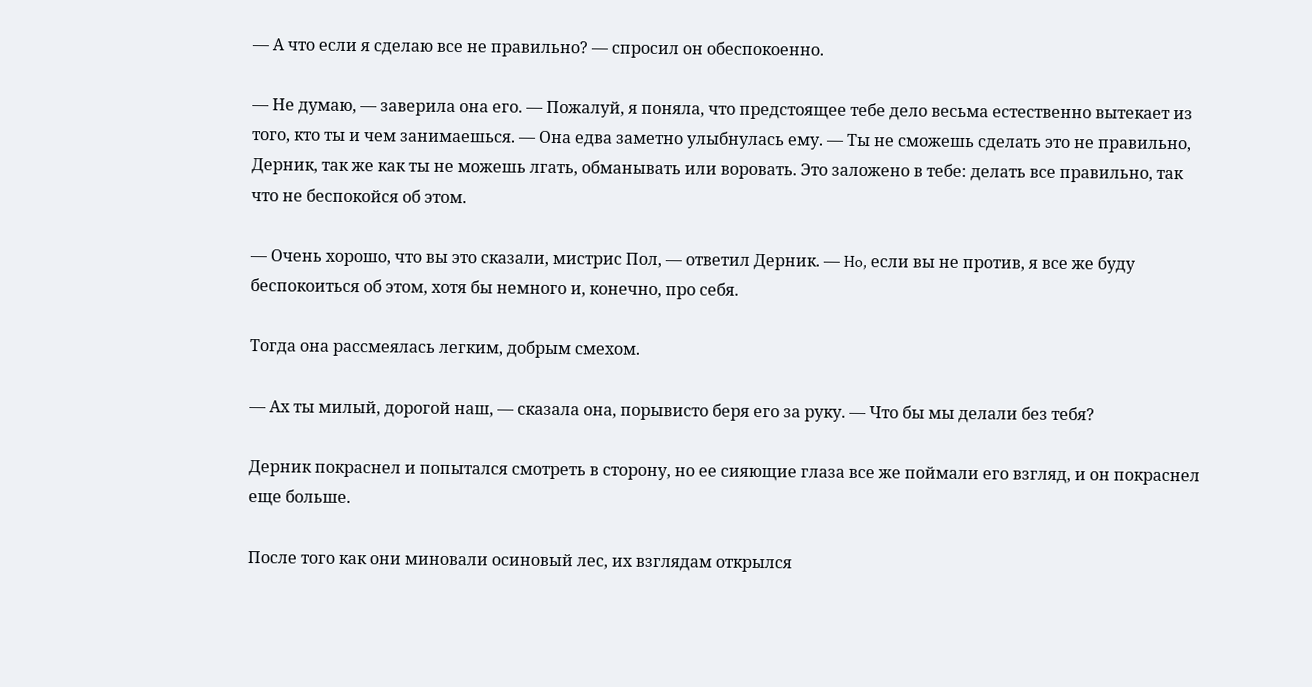— А что если я сделаю все не правильно? — спросил он обеспокоенно.

— Не думаю, — заверила она его. — Пожалуй, я поняла, что предстоящее тебе дело весьма естественно вытекает из того, кто ты и чем занимаешься. — Она едва заметно улыбнулась ему. — Ты не сможешь сделать это не правильно, Дерник, так же как ты не можешь лгать, обманывать или воровать. Это заложено в тебе: делать все правильно, так что не беспокойся об этом.

— Очень хорошо, что вы это сказали, мистрис Пол, — ответил Дерник. — Ho, если вы не против, я все же буду беспокоиться об этом, хотя бы немного и, конечно, про себя.

Тогда она рассмеялась легким, добрым смехом.

— Ах ты милый, дорогой наш, — сказала она, порывисто беря его за руку. — Что бы мы делали без тебя?

Дерник покраснел и попытался смотреть в сторону, но ее сияющие глаза все же поймали его взгляд, и он покраснел еще больше.

После того как они миновали осиновый лес, их взглядам открылся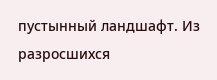пустынный ландшафт. Из разросшихся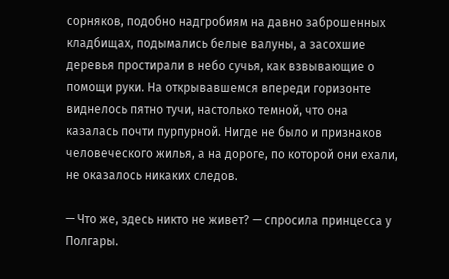сорняков, подобно надгробиям на давно заброшенных кладбищах, подымались белые валуны, а засохшие деревья простирали в небо сучья, как взвывающие о помощи руки. На открывавшемся впереди горизонте виднелось пятно тучи, настолько темной, что она казалась почти пурпурной. Нигде не было и признаков человеческого жилья, а на дороге, по которой они ехали, не оказалось никаких следов.

— Что же, здесь никто не живет? — спросила принцесса у Полгары.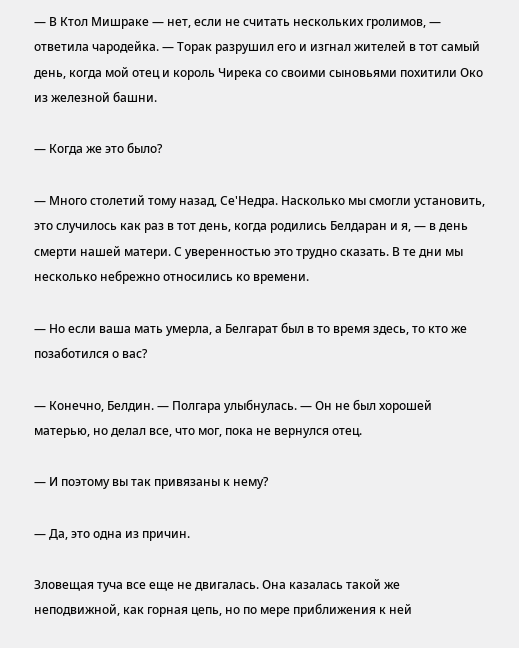— В Ктол Мишраке — нет, если не считать нескольких гролимов, — ответила чародейка. — Торак разрушил его и изгнал жителей в тот самый день, когда мой отец и король Чирека со своими сыновьями похитили Око из железной башни.

— Когда же это было?

— Много столетий тому назад, Се'Недра. Насколько мы смогли установить, это случилось как раз в тот день, когда родились Белдаран и я, — в день смерти нашей матери. С уверенностью это трудно сказать. В те дни мы несколько небрежно относились ко времени.

— Но если ваша мать умерла, а Белгарат был в то время здесь, то кто же позаботился о вас?

— Конечно, Белдин. — Полгара улыбнулась. — Он не был хорошей матерью, но делал все, что мог, пока не вернулся отец.

— И поэтому вы так привязаны к нему?

— Да, это одна из причин.

Зловещая туча все еще не двигалась. Она казалась такой же неподвижной, как горная цепь, но по мере приближения к ней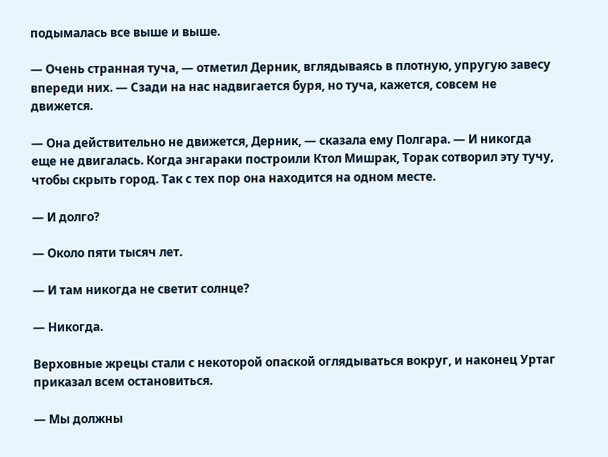подымалась все выше и выше.

— Очень странная туча, — отметил Дерник, вглядываясь в плотную, упругую завесу впереди них. — Сзади на нас надвигается буря, но туча, кажется, совсем не движется.

— Она действительно не движется, Дерник, — сказала ему Полгара. — И никогда еще не двигалась. Когда энгараки построили Ктол Мишрак, Торак сотворил эту тучу, чтобы скрыть город. Так с тех пор она находится на одном месте.

— И долго?

— Около пяти тысяч лет.

— И там никогда не светит солнце?

— Никогда.

Верховные жрецы стали с некоторой опаской оглядываться вокруг, и наконец Уртаг приказал всем остановиться.

— Мы должны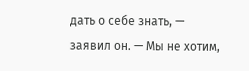дать о себе знать, — заявил он. — Мы не хотим,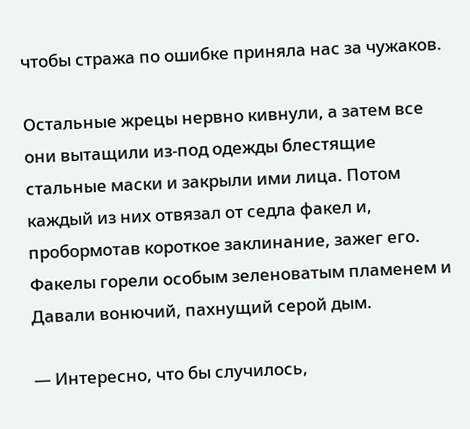чтобы стража по ошибке приняла нас за чужаков.

Остальные жрецы нервно кивнули, а затем все они вытащили из-под одежды блестящие стальные маски и закрыли ими лица. Потом каждый из них отвязал от седла факел и, пробормотав короткое заклинание, зажег его. Факелы горели особым зеленоватым пламенем и Давали вонючий, пахнущий серой дым.

— Интересно, что бы случилось,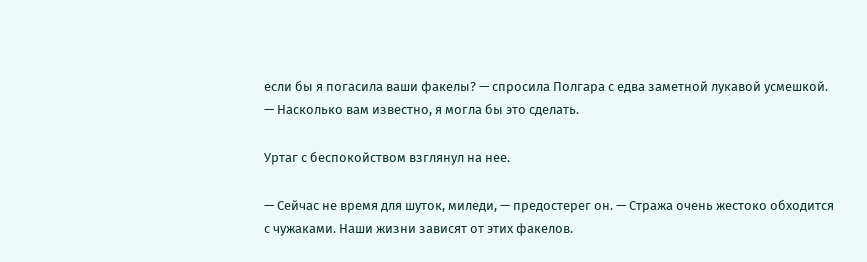если бы я погасила ваши факелы? — спросила Полгара с едва заметной лукавой усмешкой. — Насколько вам известно, я могла бы это сделать.

Уртаг с беспокойством взглянул на нее.

— Сейчас не время для шуток, миледи, — предостерег он. — Стража очень жестоко обходится с чужаками. Наши жизни зависят от этих факелов.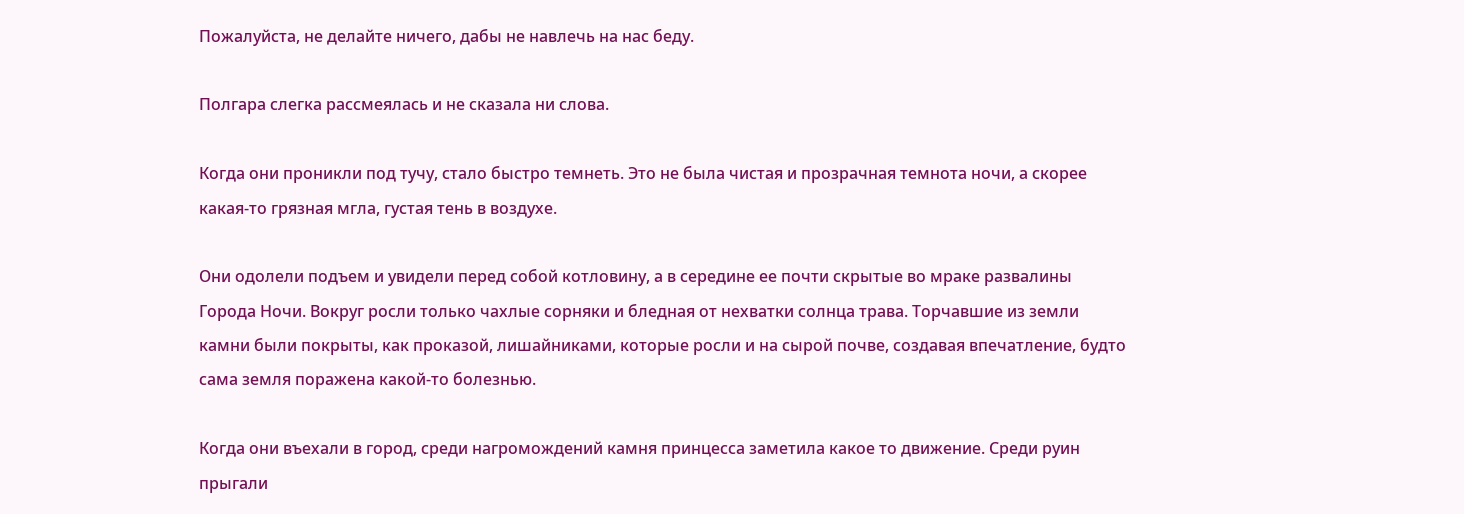Пожалуйста, не делайте ничего, дабы не навлечь на нас беду.

Полгара слегка рассмеялась и не сказала ни слова.

Когда они проникли под тучу, стало быстро темнеть. Это не была чистая и прозрачная темнота ночи, а скорее какая-то грязная мгла, густая тень в воздухе.

Они одолели подъем и увидели перед собой котловину, а в середине ее почти скрытые во мраке развалины Города Ночи. Вокруг росли только чахлые сорняки и бледная от нехватки солнца трава. Торчавшие из земли камни были покрыты, как проказой, лишайниками, которые росли и на сырой почве, создавая впечатление, будто сама земля поражена какой-то болезнью.

Когда они въехали в город, среди нагромождений камня принцесса заметила какое то движение. Среди руин прыгали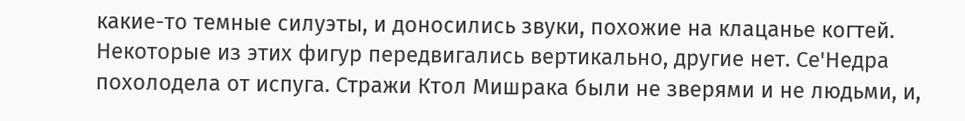какие-то темные силуэты, и доносились звуки, похожие на клацанье когтей. Некоторые из этих фигур передвигались вертикально, другие нет. Се'Недра похолодела от испуга. Стражи Ктол Мишрака были не зверями и не людьми, и,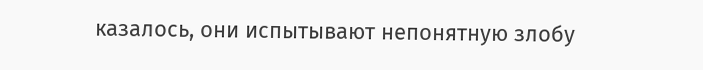казалось, они испытывают непонятную злобу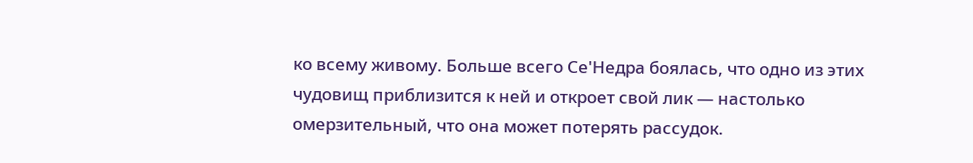ко всему живому. Больше всего Се'Недра боялась, что одно из этих чудовищ приблизится к ней и откроет свой лик — настолько омерзительный, что она может потерять рассудок.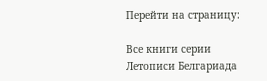Перейти на страницу:

Все книги серии Летописи Белгариада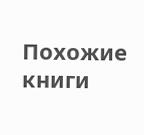Похожие книги